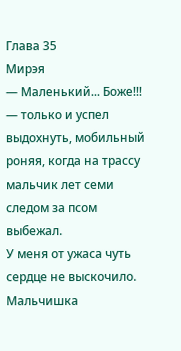Глава 35
Мирэя
— Маленький... Боже!!! — только и успел выдохнуть, мобильный роняя, когда на трассу мальчик лет семи следом за псом выбежал.
У меня от ужаса чуть сердце не выскочило.
Мальчишка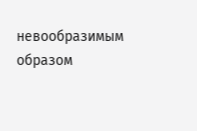невообразимым образом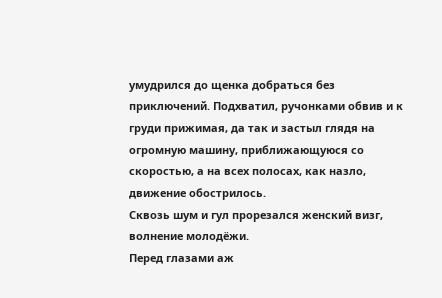умудрился до щенка добраться без приключений. Подхватил, ручонками обвив и к груди прижимая, да так и застыл глядя на огромную машину, приближающуюся со скоростью, а на всех полосах, как назло, движение обострилось.
Сквозь шум и гул прорезался женский визг, волнение молодёжи.
Перед глазами аж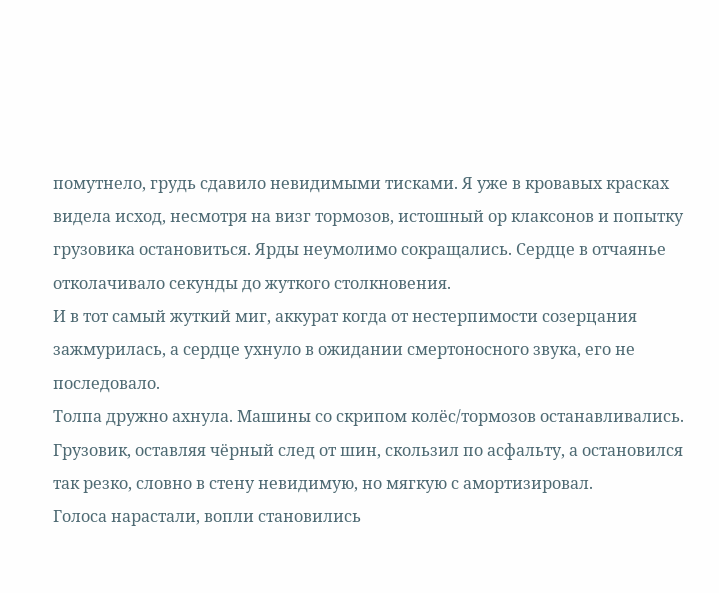помутнело, грудь сдавило невидимыми тисками. Я уже в кровавых красках видела исход, несмотря на визг тормозов, истошный ор клаксонов и попытку грузовика остановиться. Ярды неумолимо сокращались. Сердце в отчаянье отколачивало секунды до жуткого столкновения.
И в тот самый жуткий миг, аккурат когда от нестерпимости созерцания зажмурилась, а сердце ухнуло в ожидании смертоносного звука, его не последовало.
Толпа дружно ахнула. Машины со скрипом колёс/тормозов останавливались. Грузовик, оставляя чёрный след от шин, скользил по асфальту, а остановился так резко, словно в стену невидимую, но мягкую с амортизировал.
Голоса нарастали, вопли становились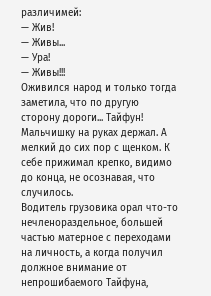различимей:
— Жив!
— Живы...
— Ура!
— Живы!!!
Оживился народ и только тогда заметила, что по другую сторону дороги... Тайфун! Мальчишку на руках держал. А мелкий до сих пор с щенком. К себе прижимал крепко, видимо до конца, не осознавая, что случилось.
Водитель грузовика орал что-то нечленораздельное, большей частью матерное с переходами на личность, а когда получил должное внимание от непрошибаемого Тайфуна,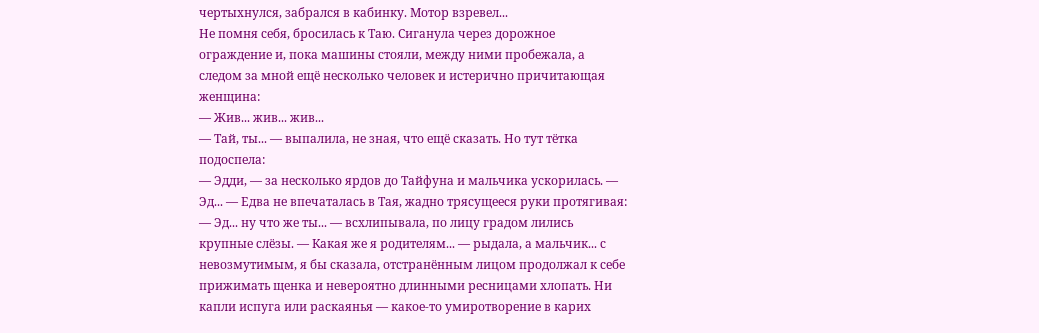чертыхнулся, забрался в кабинку. Мотор взревел...
Не помня себя, бросилась к Таю. Сиганула через дорожное ограждение и, пока машины стояли, между ними пробежала, а следом за мной ещё несколько человек и истерично причитающая женщина:
— Жив... жив... жив...
— Тай, ты... — выпалила, не зная, что ещё сказать. Но тут тётка подоспела:
— Эдди, — за несколько ярдов до Тайфуна и мальчика ускорилась. — Эд... — Едва не впечаталась в Тая, жадно трясущееся руки протягивая: — Эд... ну что же ты... — всхлипывала, по лицу градом лились крупные слёзы. — Какая же я родителям... — рыдала, а мальчик... с невозмутимым, я бы сказала, отстранённым лицом продолжал к себе прижимать щенка и невероятно длинными ресницами хлопать. Ни капли испуга или раскаянья — какое-то умиротворение в карих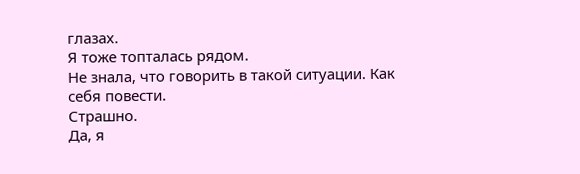глазах.
Я тоже топталась рядом.
Не знала, что говорить в такой ситуации. Как себя повести.
Страшно.
Да, я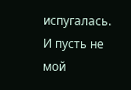испугалась.
И пусть не мой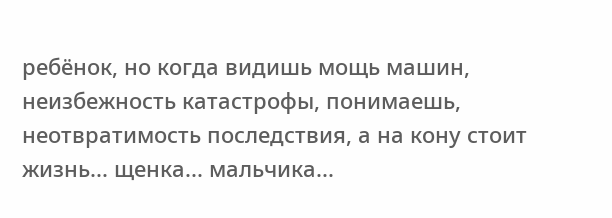ребёнок, но когда видишь мощь машин, неизбежность катастрофы, понимаешь, неотвратимость последствия, а на кону стоит жизнь... щенка... мальчика...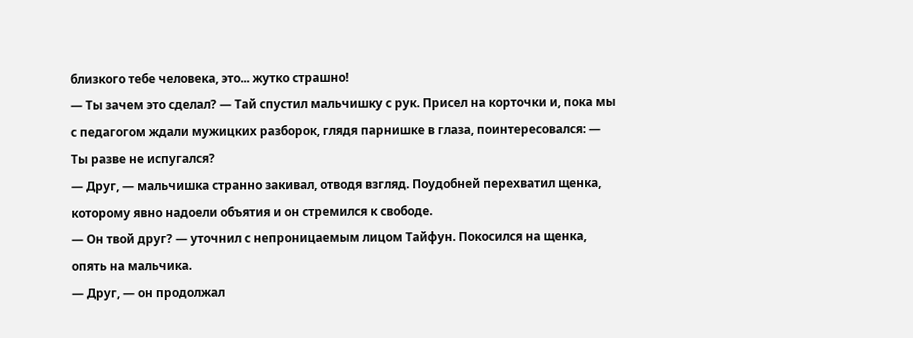близкого тебе человека, это... жутко страшно!
— Ты зачем это сделал? — Тай спустил мальчишку с рук. Присел на корточки и, пока мы с педагогом ждали мужицких разборок, глядя парнишке в глаза, поинтересовался: — Ты разве не испугался?
— Друг, — мальчишка странно закивал, отводя взгляд. Поудобней перехватил щенка, которому явно надоели объятия и он стремился к свободе.
— Он твой друг? — уточнил с непроницаемым лицом Тайфун. Покосился на щенка, опять на мальчика.
— Друг, — он продолжал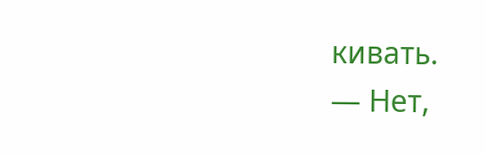кивать.
— Нет,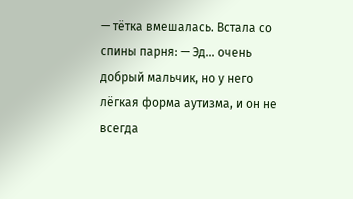— тётка вмешалась. Встала со спины парня: — Эд... очень добрый мальчик, но у него лёгкая форма аутизма, и он не всегда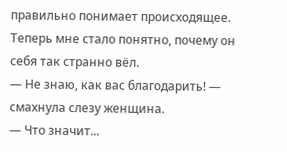правильно понимает происходящее.
Теперь мне стало понятно, почему он себя так странно вёл.
— Не знаю, как вас благодарить! — смахнула слезу женщина.
— Что значит...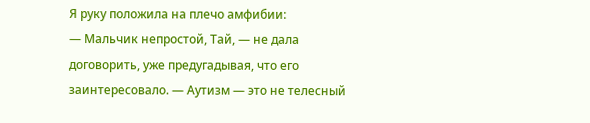Я руку положила на плечо амфибии:
— Мальчик непростой, Тай, — не дала договорить, уже предугадывая, что его заинтересовало. — Аутизм — это не телесный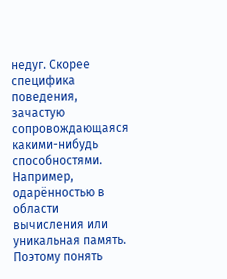недуг. Скорее специфика поведения, зачастую сопровождающаяся какими-нибудь способностями. Например, одарённостью в области вычисления или уникальная память. Поэтому понять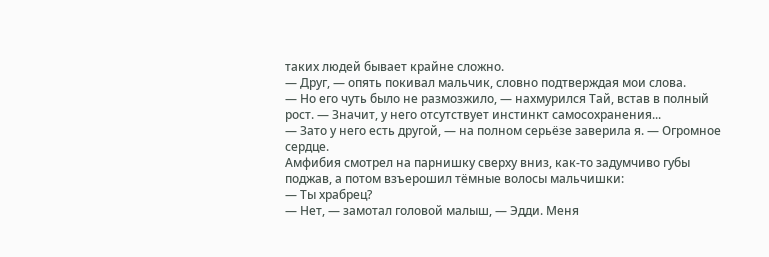таких людей бывает крайне сложно.
— Друг, — опять покивал мальчик, словно подтверждая мои слова.
— Но его чуть было не размозжило, — нахмурился Тай, встав в полный рост. — Значит, у него отсутствует инстинкт самосохранения...
— Зато у него есть другой, — на полном серьёзе заверила я. — Огромное сердце.
Амфибия смотрел на парнишку сверху вниз, как-то задумчиво губы поджав, а потом взъерошил тёмные волосы мальчишки:
— Ты храбрец?
— Нет, — замотал головой малыш, — Эдди. Меня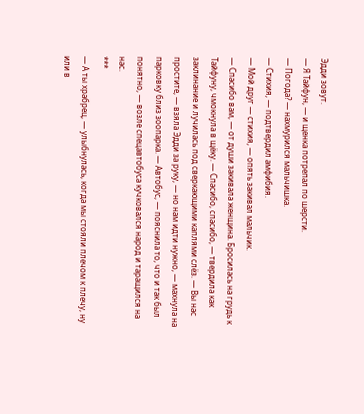Эдди зовут.
— Я Тайфун, — и щенка потрепал по шерсти.
— Погода? — нахмурился мальчишка.
— Стихия, — подтвердил амфибия.
— Мой друг — стихия, — опять закивал мальчик.
— Спасибо вам, — от души закивала женщина. Бросилась на грудь к Тайфуну, чмокнула в щёку. — Спасибо, спасибо, — твердила как заклинание и лучилась под сверкающими каплями слёз. — Вы нас простите, — взяла Эдди за руку, — но нам идти нужно, — махнула на парковку близ зоопарка. — Автобус, — пояснила то, что и так был понятно, — возле спецавтобуса кучковался народ и таращился на нас.
***
— А ты храбрец, — улыбнулась, когда мы стояли плечом к плечу, ну или в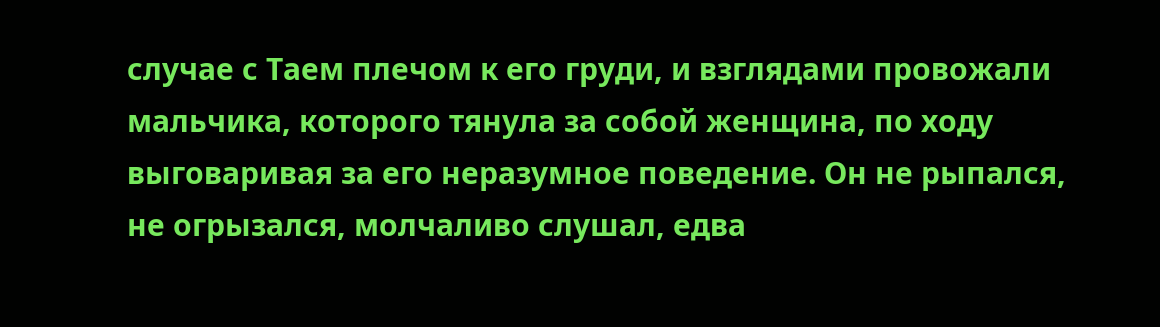случае с Таем плечом к его груди, и взглядами провожали мальчика, которого тянула за собой женщина, по ходу выговаривая за его неразумное поведение. Он не рыпался, не огрызался, молчаливо слушал, едва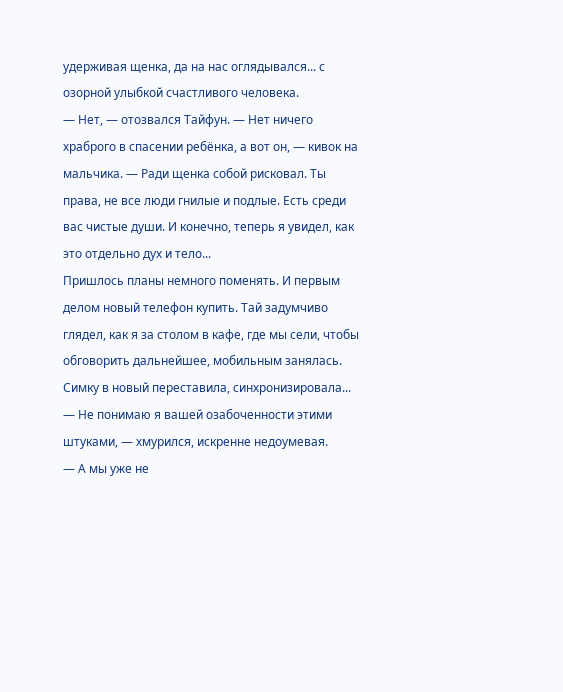удерживая щенка, да на нас оглядывался... с озорной улыбкой счастливого человека.
— Нет, — отозвался Тайфун. — Нет ничего храброго в спасении ребёнка, а вот он, — кивок на мальчика. — Ради щенка собой рисковал. Ты права, не все люди гнилые и подлые. Есть среди вас чистые души. И конечно, теперь я увидел, как это отдельно дух и тело...
Пришлось планы немного поменять. И первым делом новый телефон купить. Тай задумчиво глядел, как я за столом в кафе, где мы сели, чтобы обговорить дальнейшее, мобильным занялась.
Симку в новый переставила, синхронизировала...
— Не понимаю я вашей озабоченности этими штуками, — хмурился, искренне недоумевая.
— А мы уже не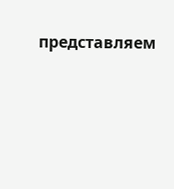представляем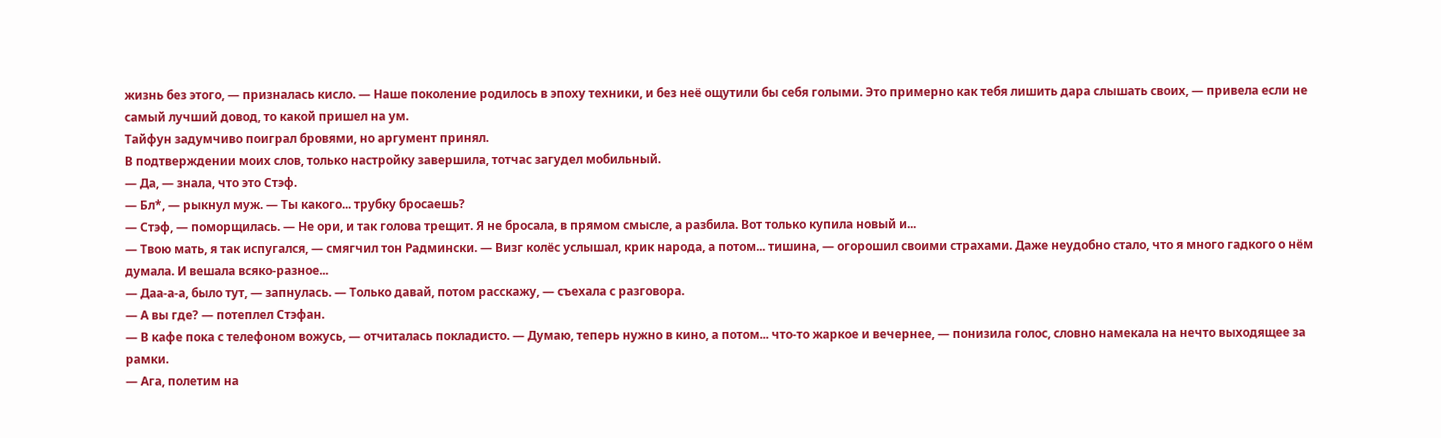жизнь без этого, — призналась кисло. — Наше поколение родилось в эпоху техники, и без неё ощутили бы себя голыми. Это примерно как тебя лишить дара слышать своих, — привела если не самый лучший довод, то какой пришел на ум.
Тайфун задумчиво поиграл бровями, но аргумент принял.
В подтверждении моих слов, только настройку завершила, тотчас загудел мобильный.
— Да, — знала, что это Стэф.
— Бл*, — рыкнул муж. — Ты какого... трубку бросаешь?
— Стэф, — поморщилась. — Не ори, и так голова трещит. Я не бросала, в прямом смысле, а разбила. Вот только купила новый и...
— Твою мать, я так испугался, — смягчил тон Радмински. — Визг колёс услышал, крик народа, а потом... тишина, — огорошил своими страхами. Даже неудобно стало, что я много гадкого о нём думала. И вешала всяко-разное...
— Даа-а-а, было тут, — запнулась. — Только давай, потом расскажу, — съехала с разговора.
— А вы где? — потеплел Стэфан.
— В кафе пока с телефоном вожусь, — отчиталась покладисто. — Думаю, теперь нужно в кино, а потом... что-то жаркое и вечернее, — понизила голос, словно намекала на нечто выходящее за рамки.
— Ага, полетим на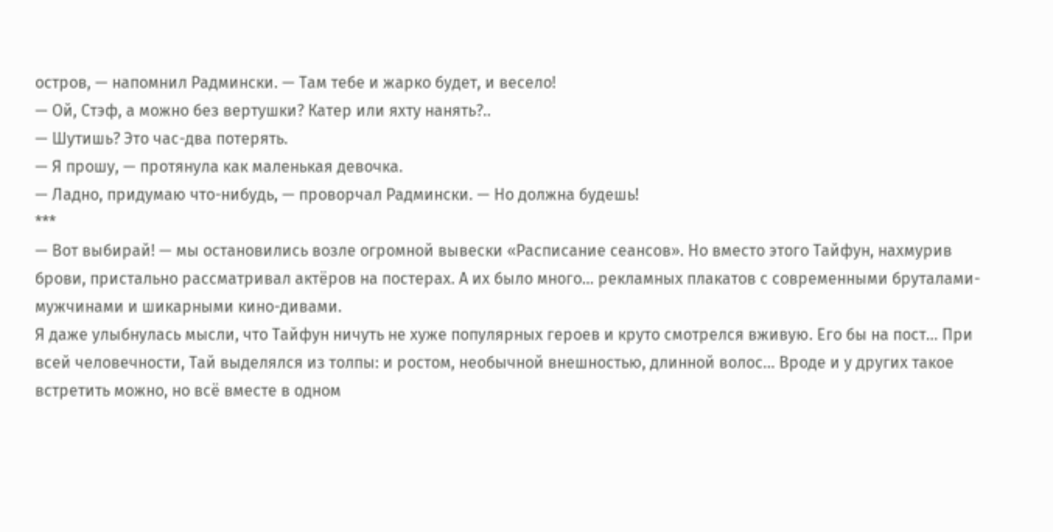остров, — напомнил Радмински. — Там тебе и жарко будет, и весело!
— Ой, Стэф, а можно без вертушки? Катер или яхту нанять?..
— Шутишь? Это час-два потерять.
— Я прошу, — протянула как маленькая девочка.
— Ладно, придумаю что-нибудь, — проворчал Радмински. — Но должна будешь!
***
— Вот выбирай! — мы остановились возле огромной вывески «Расписание сеансов». Но вместо этого Тайфун, нахмурив брови, пристально рассматривал актёров на постерах. А их было много... рекламных плакатов с современными бруталами-мужчинами и шикарными кино-дивами.
Я даже улыбнулась мысли, что Тайфун ничуть не хуже популярных героев и круто смотрелся вживую. Его бы на пост... При всей человечности, Тай выделялся из толпы: и ростом, необычной внешностью, длинной волос... Вроде и у других такое встретить можно, но всё вместе в одном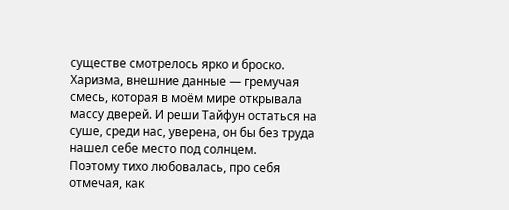существе смотрелось ярко и броско.
Харизма, внешние данные — гремучая смесь, которая в моём мире открывала массу дверей. И реши Тайфун остаться на суше, среди нас, уверена, он бы без труда нашел себе место под солнцем.
Поэтому тихо любовалась, про себя отмечая, как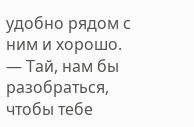удобно рядом с ним и хорошо.
— Тай, нам бы разобраться, чтобы тебе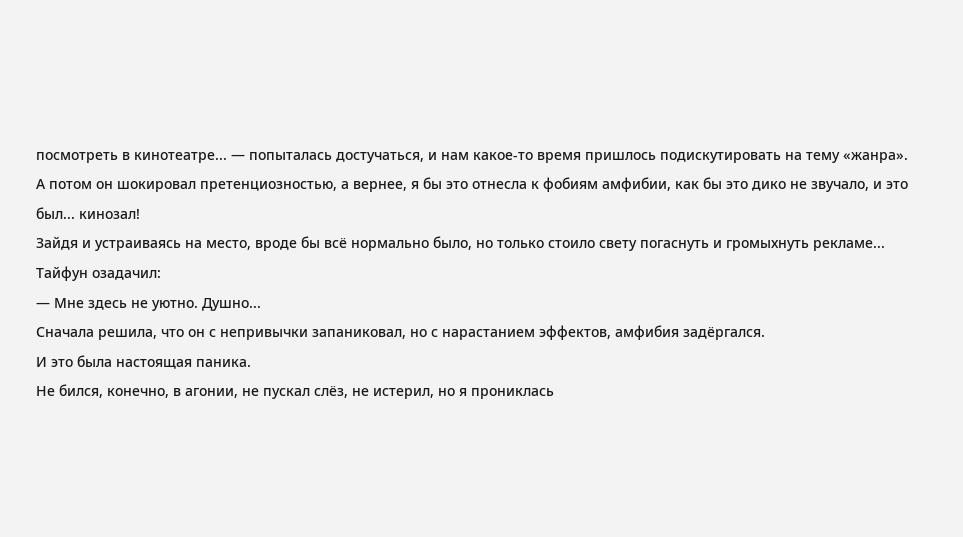посмотреть в кинотеатре... — попыталась достучаться, и нам какое-то время пришлось подискутировать на тему «жанра».
А потом он шокировал претенциозностью, а вернее, я бы это отнесла к фобиям амфибии, как бы это дико не звучало, и это был... кинозал!
Зайдя и устраиваясь на место, вроде бы всё нормально было, но только стоило свету погаснуть и громыхнуть рекламе... Тайфун озадачил:
— Мне здесь не уютно. Душно...
Сначала решила, что он с непривычки запаниковал, но с нарастанием эффектов, амфибия задёргался.
И это была настоящая паника.
Не бился, конечно, в агонии, не пускал слёз, не истерил, но я прониклась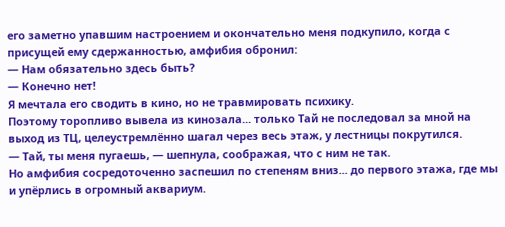его заметно упавшим настроением и окончательно меня подкупило, когда с присущей ему сдержанностью, амфибия обронил:
— Нам обязательно здесь быть?
— Конечно нет!
Я мечтала его сводить в кино, но не травмировать психику.
Поэтому торопливо вывела из кинозала... только Тай не последовал за мной на выход из ТЦ, целеустремлённо шагал через весь этаж, у лестницы покрутился.
— Тай, ты меня пугаешь, — шепнула, соображая, что с ним не так.
Но амфибия сосредоточенно заспешил по степеням вниз... до первого этажа, где мы и упёрлись в огромный аквариум.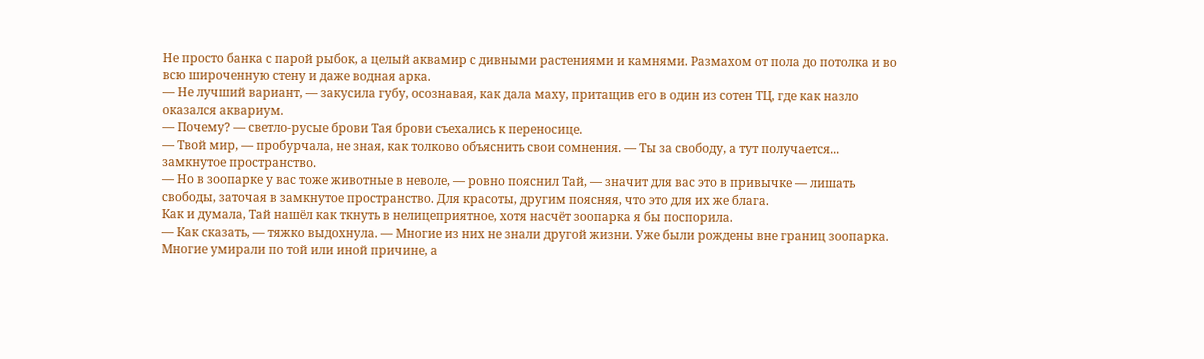Не просто банка с парой рыбок, а целый аквамир с дивными растениями и камнями. Размахом от пола до потолка и во всю широченную стену и даже водная арка.
— Не лучший вариант, — закусила губу, осознавая, как дала маху, притащив его в один из сотен ТЦ, где как назло оказался аквариум.
— Почему? — светло-русые брови Тая брови съехались к переносице.
— Твой мир, — пробурчала, не зная, как толково объяснить свои сомнения. — Ты за свободу, а тут получается... замкнутое пространство.
— Но в зоопарке у вас тоже животные в неволе, — ровно пояснил Тай, — значит для вас это в привычке — лишать свободы, заточая в замкнутое пространство. Для красоты, другим поясняя, что это для их же блага.
Как и думала, Тай нашёл как ткнуть в нелицеприятное, хотя насчёт зоопарка я бы поспорила.
— Как сказать, — тяжко выдохнула. — Многие из них не знали другой жизни. Уже были рождены вне границ зоопарка. Многие умирали по той или иной причине, а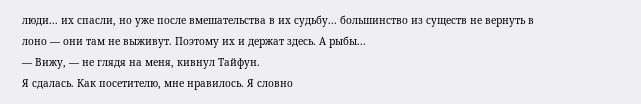люди... их спасли, но уже после вмешательства в их судьбу... большинство из существ не вернуть в лоно — они там не выживут. Поэтому их и держат здесь. А рыбы...
— Вижу, — не глядя на меня, кивнул Тайфун.
Я сдалась. Как посетителю, мне нравилось. Я словно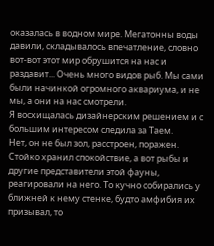оказалась в водном мире. Мегатонны воды давили, складывалось впечатление, словно вот-вот этот мир обрушится на нас и раздавит... Очень много видов рыб. Мы сами были начинкой огромного аквариума, и не мы, а они на нас смотрели.
Я восхищалась дизайнерским решением и с большим интересом следила за Таем.
Нет, он не был зол, расстроен, поражен.
Стойко хранил спокойствие, а вот рыбы и другие представители этой фауны, реагировали на него. То кучно собирались у ближней к нему стенке, будто амфибия их призывал, то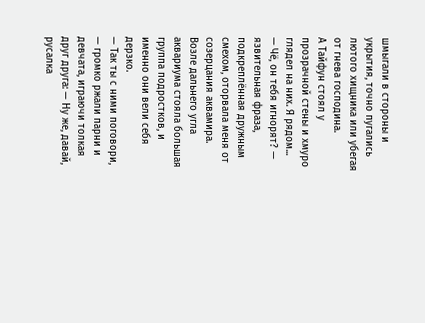шмыгали в стороны и укрытия, точно пугались лютого хищника или убегая от гнева господина.
А Тайфун стоял у прозрачной стены и хмуро глядел на них. Я рядом...
— Чё, он тебя игнорят? — язвительная фраза, подкреплённая дружным смехом, оторвала меня от созерцания аквамира.
Возле дальнего угла аквариума стояла большая группа подростков, и именно они вели себя дерзко.
— Так ты с ними поговори, — громко ржали парни и девчата, играючи толкая друг друга: — Ну же, давай, русалка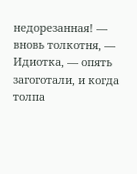недорезанная! — вновь толкотня, — Идиотка, — опять загоготали, и когда толпа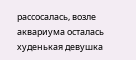рассосалась, возле аквариума осталась худенькая девушка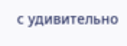с удивительно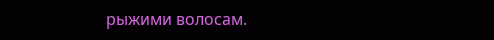рыжими волосам.